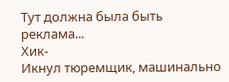Тут должна была быть реклама...
Хик-
Икнул тюремщик, машинально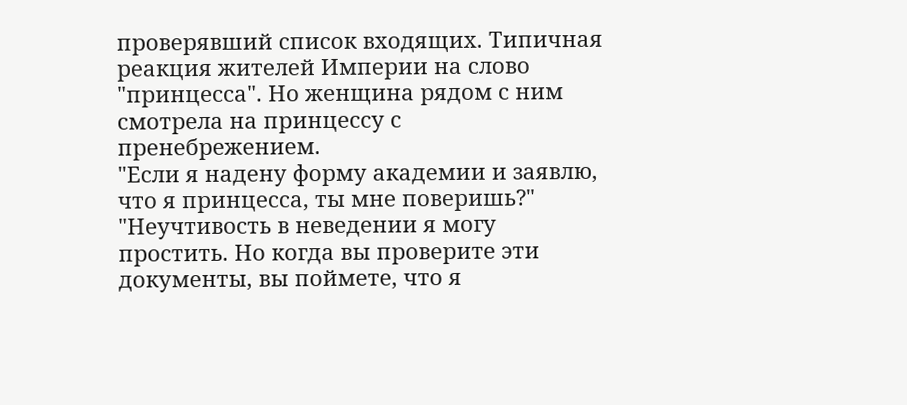проверявший список входящих. Типичная реакция жителей Империи на слово "принцесса". Но женщина рядом с ним смотрела на принцессу с пренебрежением.
"Если я надену форму академии и заявлю, что я принцесса, ты мне поверишь?"
"Неучтивость в неведении я могу простить. Но когда вы проверите эти документы, вы поймете, что я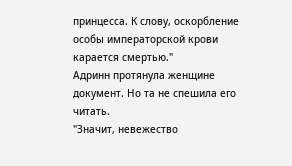принцесса. К слову, оскорбление особы императорской крови карается смертью."
Адринн протянула женщине документ. Но та не спешила его читать.
"Значит, невежество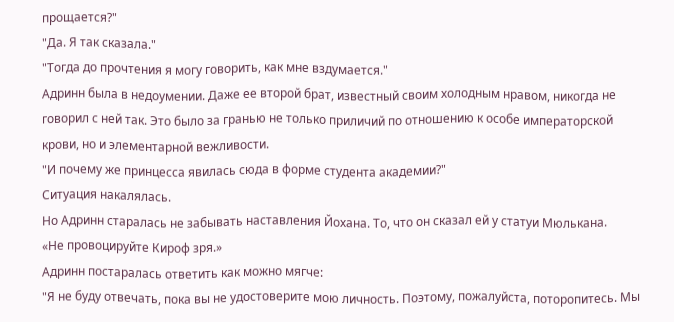прощается?"
"Да. Я так сказала."
"Тогда до прочтения я могу говорить, как мне вздумается."
Адринн была в недоумении. Даже ее второй брат, известный своим холодным нравом, никогда не говорил с ней так. Это было за гранью не только приличий по отношению к особе императорской крови, но и элементарной вежливости.
"И почему же принцесса явилась сюда в форме студента академии?"
Ситуация накалялась.
Но Адринн старалась не забывать наставления Йохана. То, что он сказал ей у статуи Мюлькана.
«Не провоцируйте Кироф зря.»
Адринн постаралась ответить как можно мягче:
"Я не буду отвечать, пока вы не удостоверите мою личность. Поэтому, пожалуйста, поторопитесь. Мы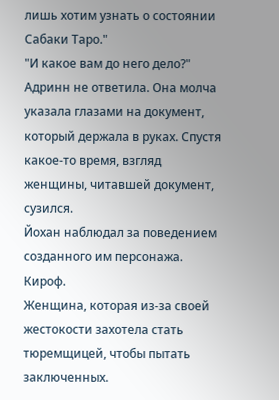лишь хотим узнать о состоянии Сабаки Таро."
"И какое вам до него дело?"
Адринн не ответила. Она молча указала глазами на документ, который держала в руках. Спустя какое-то время, взгляд женщины, читавшей документ, сузился.
Йохан наблюдал за поведением созданного им персонажа.
Кироф.
Женщина, которая из-за своей жестокости захотела стать тюремщицей, чтобы пытать заключенных.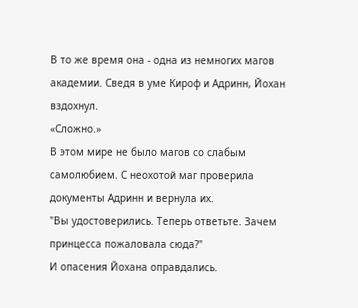В то же время она - одна из немногих магов академии. Сведя в уме Кироф и Адринн, Йохан вздохнул.
«Сложно.»
В этом мире не было магов со слабым самолюбием. С неохотой маг проверила документы Адринн и вернула их.
"Вы удостоверились. Теперь ответьте. Зачем принцесса пожаловала сюда?"
И опасения Йохана оправдались.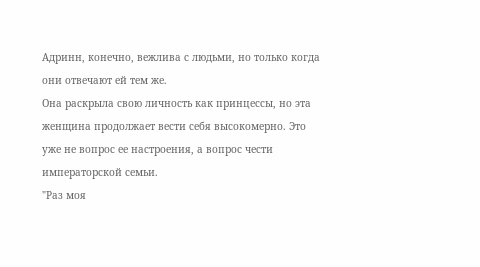Адринн, конечно, вежлива с людьми, но только когда они отвечают ей тем же.
Она раскрыла свою личность как принцессы, но эта женщина продолжает вести себя высокомерно. Это уже не вопрос ее настроения, а вопрос чести императорской семьи.
"Раз моя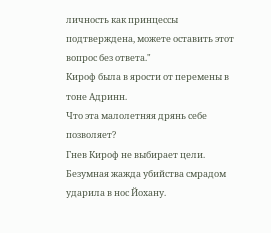личность как принцессы подтверждена, можете оставить этот вопрос без ответа."
Кироф была в ярости от перемены в тоне Адринн.
Что эта малолетняя дрянь себе позволяет?
Гнев Кироф не выбирает цели. Безумная жажда убийства смрадом ударила в нос Йохану.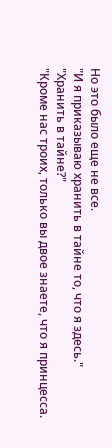Но это было еще не все.
"И я приказываю хранить в тайне то, что я здесь."
"Хранить в тайне?"
"Кроме нас троих, только вы двое знаете, что я принцесса.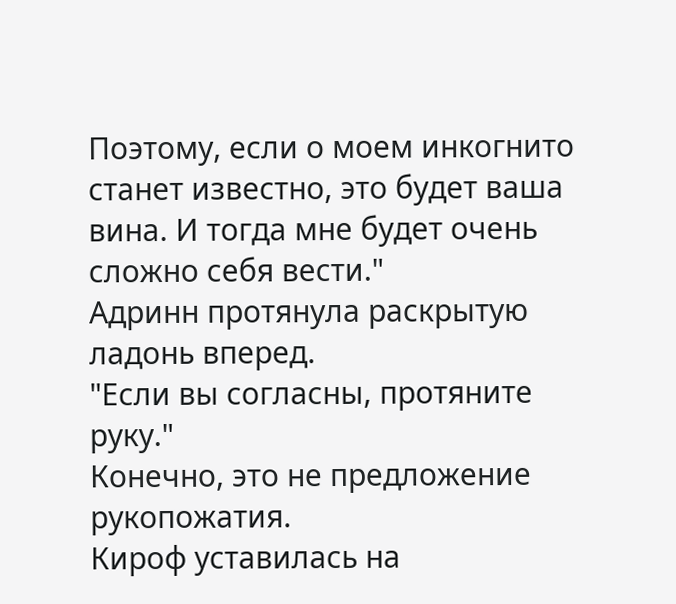Поэтому, если о моем инкогнито станет известно, это будет ваша вина. И тогда мне будет очень сложно себя вести."
Адринн протянула раскрытую ладонь вперед.
"Если вы согласны, протяните руку."
Конечно, это не предложение рукопожатия.
Кироф уставилась на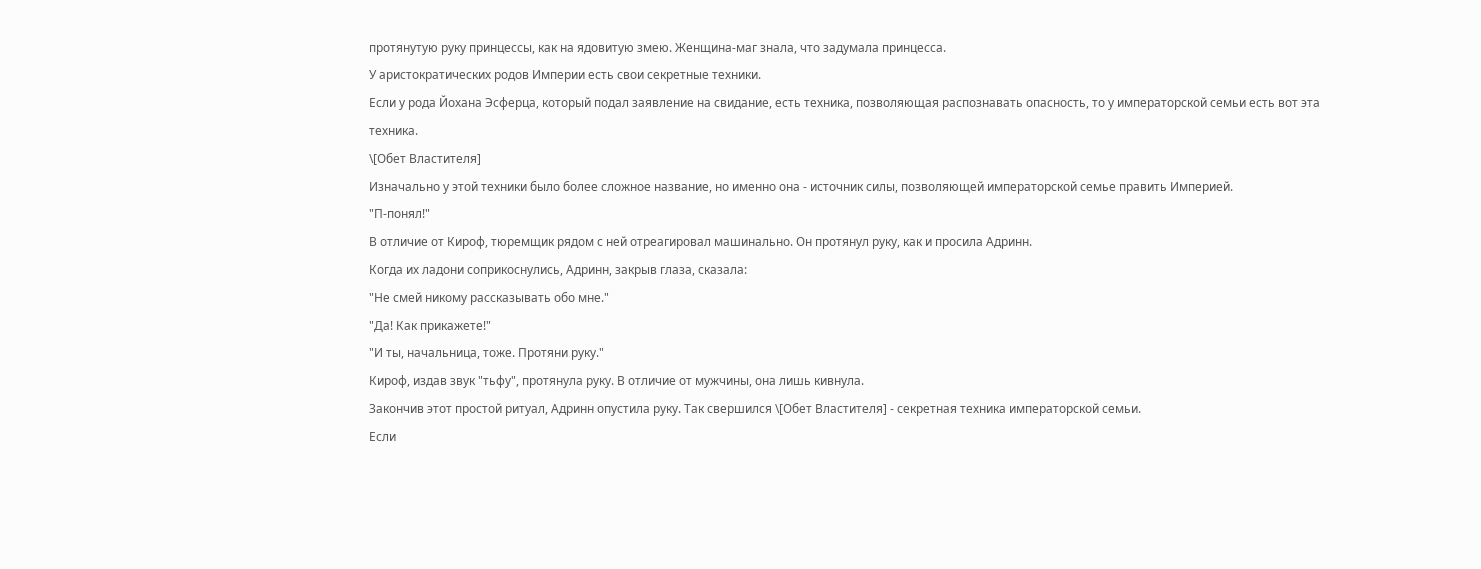протянутую руку принцессы, как на ядовитую змею. Женщина-маг знала, что задумала принцесса.
У аристократических родов Империи есть свои секретные техники.
Если у рода Йохана Эсферца, который подал заявление на свидание, есть техника, позволяющая распознавать опасность, то у императорской семьи есть вот эта техника.
\[Обет Властителя]
Изначально у этой техники было более сложное название, но именно она - источник силы, позволяющей императорской семье править Империей.
"П-понял!"
В отличие от Кироф, тюремщик рядом с ней отреагировал машинально. Он протянул руку, как и просила Адринн.
Когда их ладони соприкоснулись, Адринн, закрыв глаза, сказала:
"Не смей никому рассказывать обо мне."
"Да! Как прикажете!"
"И ты, начальница, тоже. Протяни руку."
Кироф, издав звук "тьфу", протянула руку. В отличие от мужчины, она лишь кивнула.
Закончив этот простой ритуал, Адринн опустила руку. Так свершился \[Обет Властителя] - секретная техника императорской семьи.
Если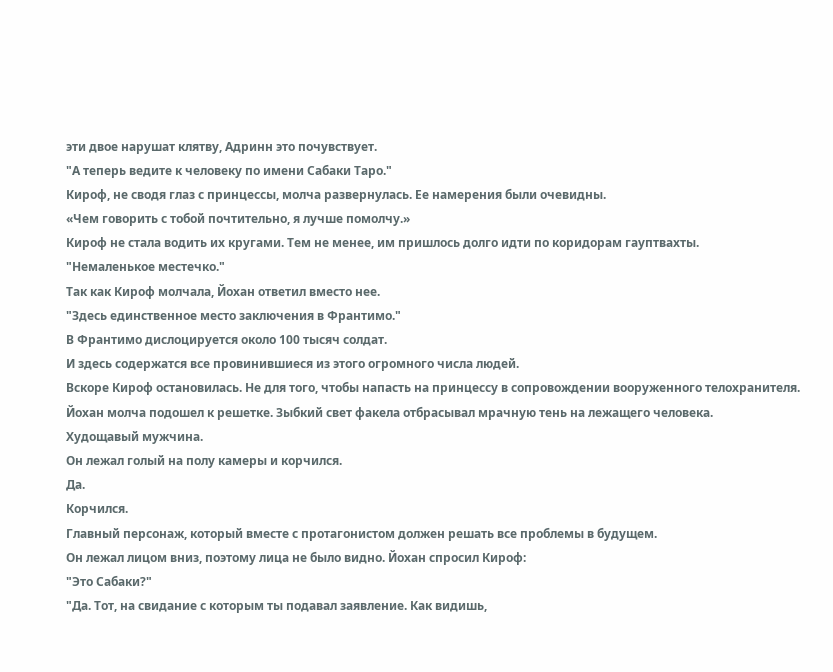эти двое нарушат клятву, Адринн это почувствует.
"А теперь ведите к человеку по имени Сабаки Таро."
Кироф, не сводя глаз с принцессы, молча развернулась. Ее намерения были очевидны.
«Чем говорить с тобой почтительно, я лучше помолчу.»
Кироф не стала водить их кругами. Тем не менее, им пришлось долго идти по коридорам гауптвахты.
"Немаленькое местечко."
Так как Кироф молчала, Йохан ответил вместо нее.
"Здесь единственное место заключения в Франтимо."
В Франтимо дислоцируется около 100 тысяч солдат.
И здесь содержатся все провинившиеся из этого огромного числа людей.
Вскоре Кироф остановилась. Не для того, чтобы напасть на принцессу в сопровождении вооруженного телохранителя.
Йохан молча подошел к решетке. Зыбкий свет факела отбрасывал мрачную тень на лежащего человека.
Худощавый мужчина.
Он лежал голый на полу камеры и корчился.
Да.
Корчился.
Главный персонаж, который вместе с протагонистом должен решать все проблемы в будущем.
Он лежал лицом вниз, поэтому лица не было видно. Йохан спросил Кироф:
"Это Сабаки?"
"Да. Тот, на свидание с которым ты подавал заявление. Как видишь,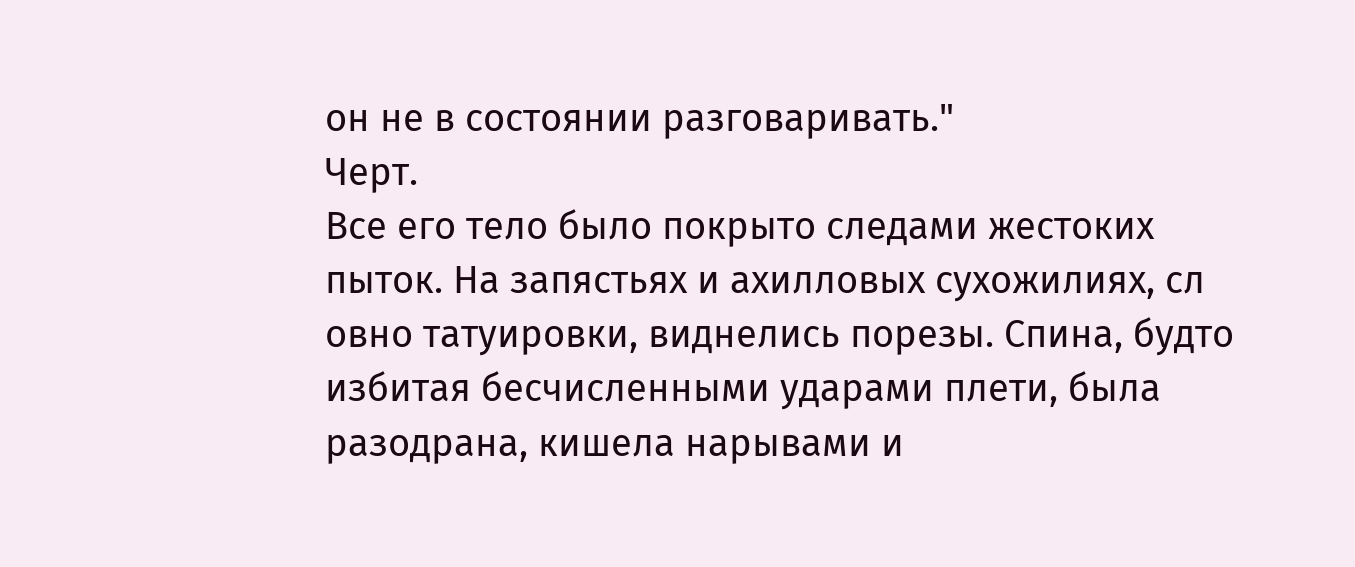он не в состоянии разговаривать."
Черт.
Все его тело было покрыто следами жестоких пыток. На запястьях и ахилловых сухожилиях, сл овно татуировки, виднелись порезы. Спина, будто избитая бесчисленными ударами плети, была разодрана, кишела нарывами и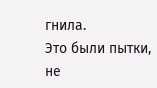гнила.
Это были пытки, не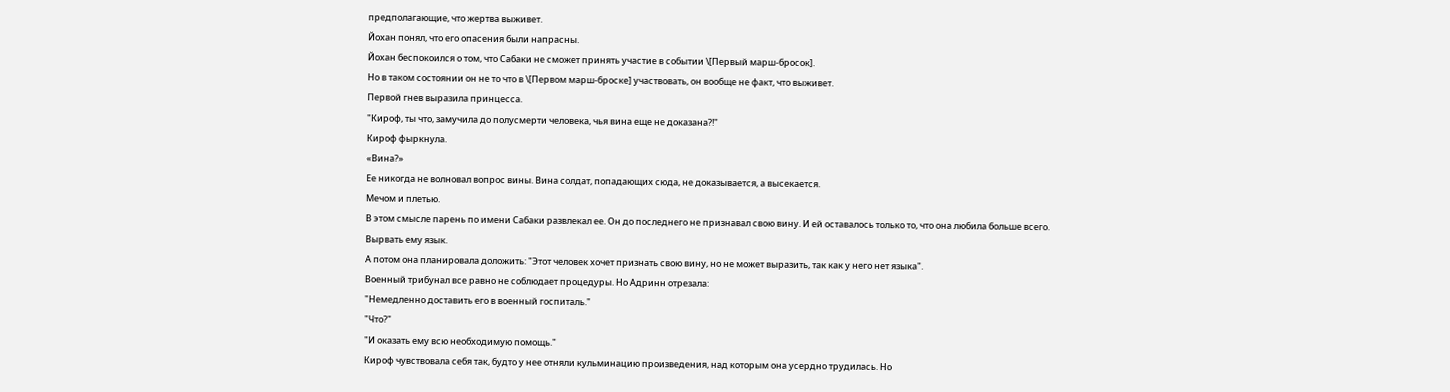предполагающие, что жертва выживет.
Йохан понял, что его опасения были напрасны.
Йохан беспокоился о том, что Сабаки не сможет принять участие в событии \[Первый марш-бросок].
Но в таком состоянии он не то что в \[Первом марш-броске] участвовать, он вообще не факт, что выживет.
Первой гнев выразила принцесса.
"Кироф, ты что, замучила до полусмерти человека, чья вина еще не доказана?!"
Кироф фыркнула.
«Вина?»
Ее никогда не волновал вопрос вины. Вина солдат, попадающих сюда, не доказывается, а высекается.
Мечом и плетью.
В этом смысле парень по имени Сабаки развлекал ее. Он до последнего не признавал свою вину. И ей оставалось только то, что она любила больше всего.
Вырвать ему язык.
А потом она планировала доложить: "Этот человек хочет признать свою вину, но не может выразить, так как у него нет языка".
Военный трибунал все равно не соблюдает процедуры. Но Адринн отрезала:
"Немедленно доставить его в военный госпиталь."
"Что?"
"И оказать ему всю необходимую помощь."
Кироф чувствовала себя так, будто у нее отняли кульминацию произведения, над которым она усердно трудилась. Но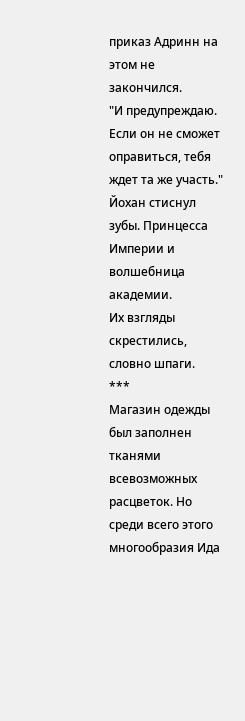приказ Адринн на этом не закончился.
"И предупреждаю. Если он не сможет оправиться, тебя ждет та же участь."
Йохан стиснул зубы. Принцесса Империи и волшебница академии.
Их взгляды скрестились, словно шпаги.
***
Магазин одежды был заполнен тканями всевозможных расцветок. Но среди всего этого многообразия Ида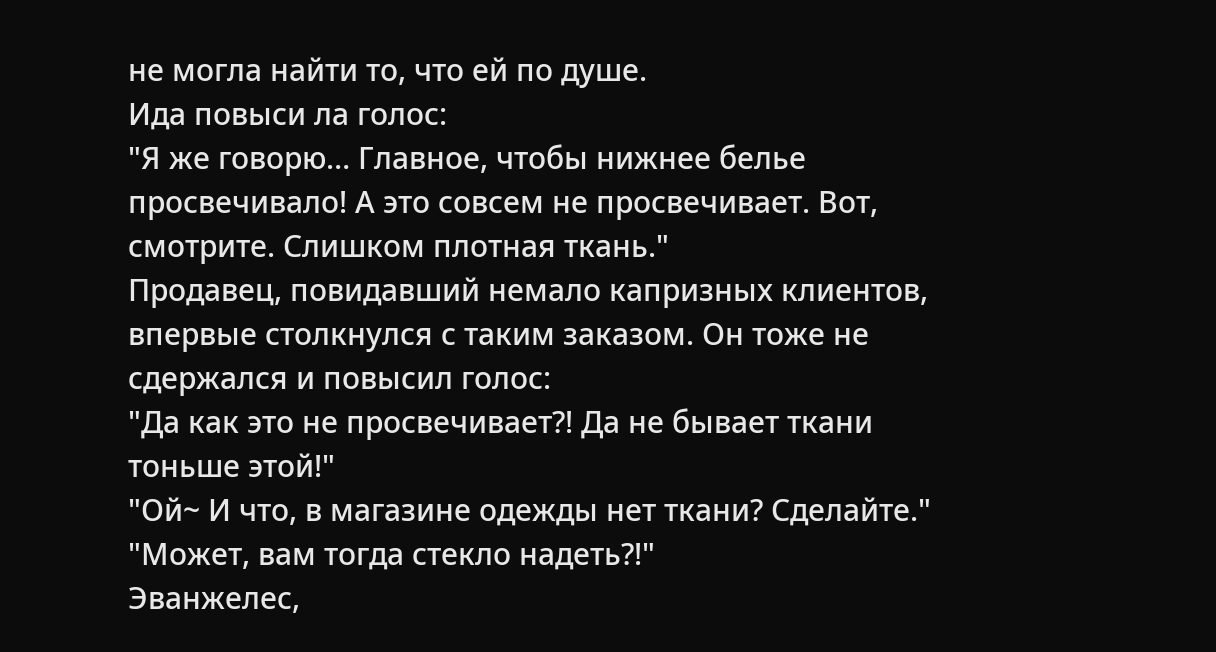не могла найти то, что ей по душе.
Ида повыси ла голос:
"Я же говорю… Главное, чтобы нижнее белье просвечивало! А это совсем не просвечивает. Вот, смотрите. Слишком плотная ткань."
Продавец, повидавший немало капризных клиентов, впервые столкнулся с таким заказом. Он тоже не сдержался и повысил голос:
"Да как это не просвечивает?! Да не бывает ткани тоньше этой!"
"Ой~ И что, в магазине одежды нет ткани? Сделайте."
"Может, вам тогда стекло надеть?!"
Эванжелес,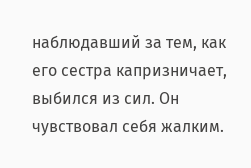наблюдавший за тем, как его сестра капризничает, выбился из сил. Он чувствовал себя жалким.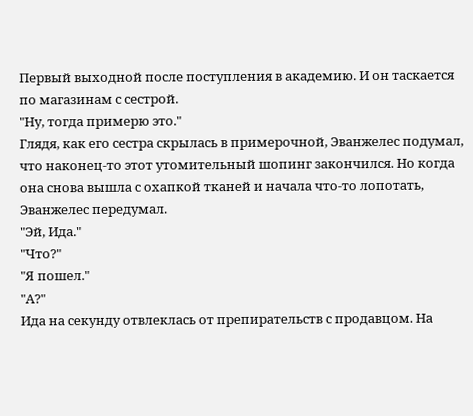Первый выходной после поступления в академию. И он таскается по магазинам с сестрой.
"Ну, тогда примерю это."
Глядя, как его сестра скрылась в примерочной, Эванжелес подумал, что наконец-то этот утомительный шопинг закончился. Но когда она снова вышла с охапкой тканей и начала что-то лопотать, Эванжелес передумал.
"Эй, Ида."
"Что?"
"Я пошел."
"А?"
Ида на секунду отвлеклась от препирательств с продавцом. На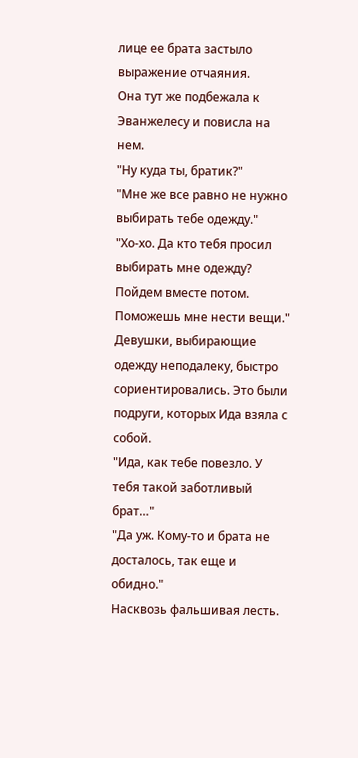лице ее брата застыло выражение отчаяния.
Она тут же подбежала к Эванжелесу и повисла на нем.
"Ну куда ты, братик?"
"Мне же все равно не нужно выбирать тебе одежду."
"Хо-хо. Да кто тебя просил выбирать мне одежду? Пойдем вместе потом. Поможешь мне нести вещи."
Девушки, выбирающие одежду неподалеку, быстро сориентировались. Это были подруги, которых Ида взяла с собой.
"Ида, как тебе повезло. У тебя такой заботливый брат…"
"Да уж. Кому-то и брата не досталось, так еще и обидно."
Насквозь фальшивая лесть.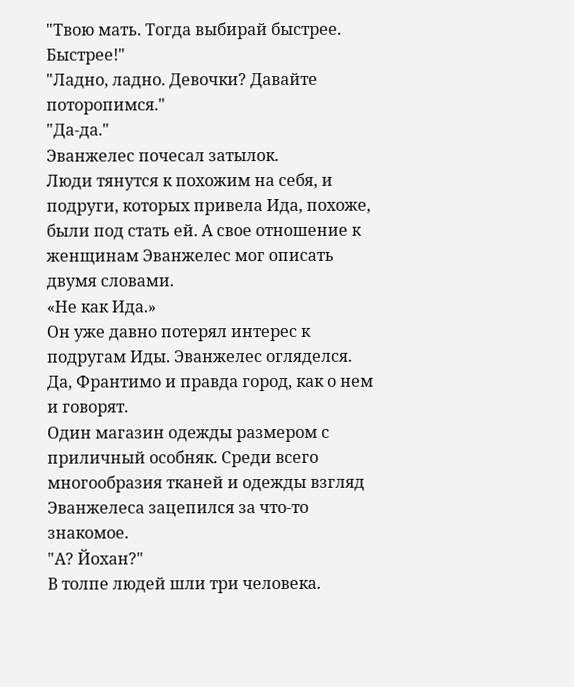"Твою мать. Тогда выбирай быстрее. Быстрее!"
"Ладно, ладно. Девочки? Давайте поторопимся."
"Да-да."
Эванжелес почесал затылок.
Люди тянутся к похожим на себя, и подруги, которых привела Ида, похоже, были под стать ей. А свое отношение к женщинам Эванжелес мог описать двумя словами.
«Не как Ида.»
Он уже давно потерял интерес к подругам Иды. Эванжелес огляделся.
Да, Франтимо и правда город, как о нем и говорят.
Один магазин одежды размером с приличный особняк. Среди всего многообразия тканей и одежды взгляд Эванжелеса зацепился за что-то знакомое.
"А? Йохан?"
В толпе людей шли три человека.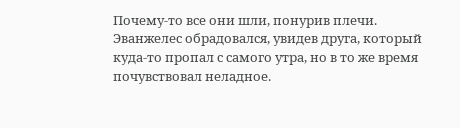Почему-то все они шли, понурив плечи.
Эванжелес обрадовался, увидев друга, который куда-то пропал с самого утра, но в то же время почувствовал неладное.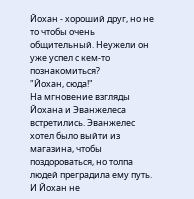Йохан - хороший друг, но не то чтобы очень общительный. Неужели он уже успел с кем-то познакомиться?
"Йохан, сюда!"
На мгновение взгляды Йохана и Эванжелеса встретились. Эванжелес хотел было выйти из магазина, чтобы поздороваться, но толпа людей преградила ему путь.
И Йохан не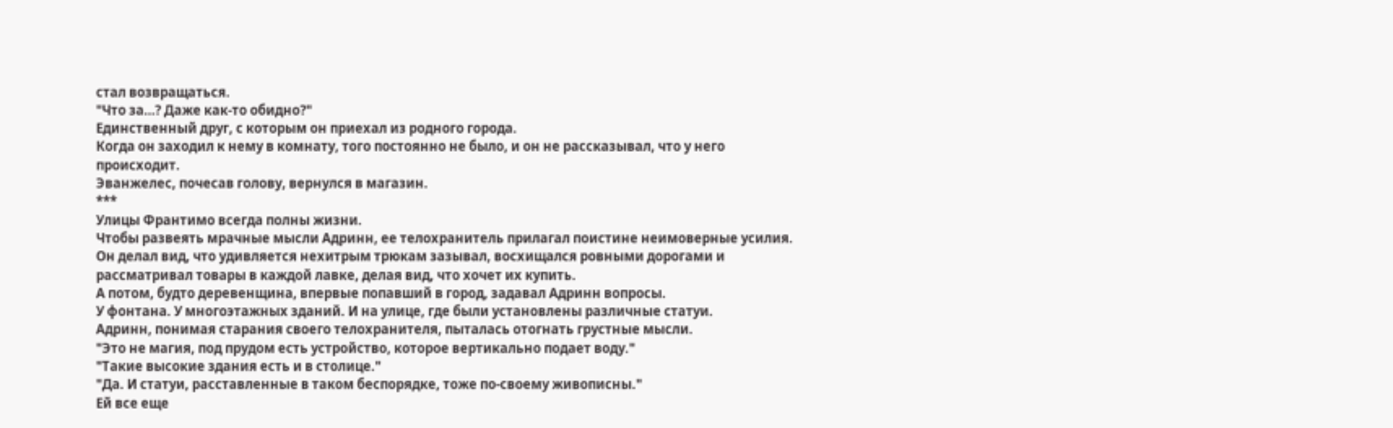стал возвращаться.
"Что за…? Даже как-то обидно?"
Единственный друг, с которым он приехал из родного города.
Когда он заходил к нему в комнату, того постоянно не было, и он не рассказывал, что у него происходит.
Эванжелес, почесав голову, вернулся в магазин.
***
Улицы Франтимо всегда полны жизни.
Чтобы развеять мрачные мысли Адринн, ее телохранитель прилагал поистине неимоверные усилия.
Он делал вид, что удивляется нехитрым трюкам зазывал, восхищался ровными дорогами и рассматривал товары в каждой лавке, делая вид, что хочет их купить.
А потом, будто деревенщина, впервые попавший в город, задавал Адринн вопросы.
У фонтана. У многоэтажных зданий. И на улице, где были установлены различные статуи.
Адринн, понимая старания своего телохранителя, пыталась отогнать грустные мысли.
"Это не магия, под прудом есть устройство, которое вертикально подает воду."
"Такие высокие здания есть и в столице."
"Да. И статуи, расставленные в таком беспорядке, тоже по-своему живописны."
Ей все еще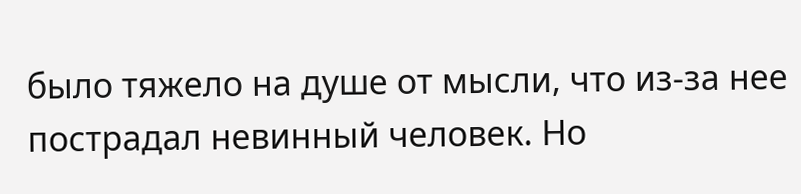было тяжело на душе от мысли, что из-за нее пострадал невинный человек. Но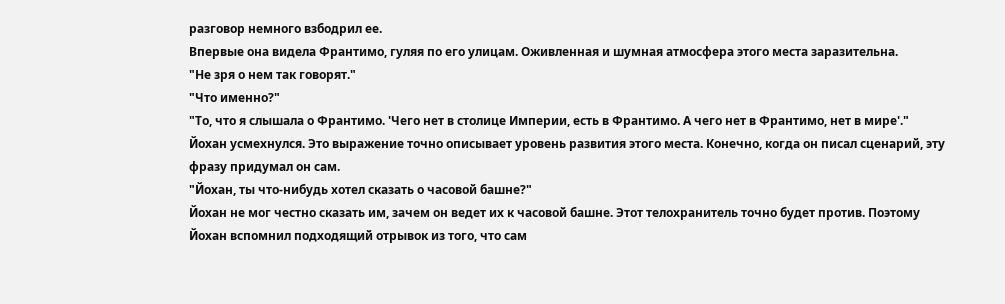разговор немного взбодрил ее.
Впервые она видела Франтимо, гуляя по его улицам. Оживленная и шумная атмосфера этого места заразительна.
"Не зря о нем так говорят."
"Что именно?"
"То, что я слышала о Франтимо. 'Чего нет в столице Империи, есть в Франтимо. А чего нет в Франтимо, нет в мире'."
Йохан усмехнулся. Это выражение точно описывает уровень развития этого места. Конечно, когда он писал сценарий, эту фразу придумал он сам.
"Йохан, ты что-нибудь хотел сказать о часовой башне?"
Йохан не мог честно сказать им, зачем он ведет их к часовой башне. Этот телохранитель точно будет против. Поэтому Йохан вспомнил подходящий отрывок из того, что сам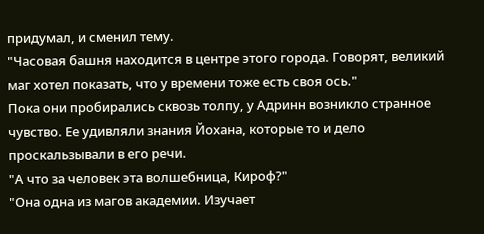придумал, и сменил тему.
"Часовая башня находится в центре этого города. Говорят, великий маг хотел показать, что у времени тоже есть своя ось."
Пока они пробирались сквозь толпу, у Адринн возникло странное чувство. Ее удивляли знания Йохана, которые то и дело проскальзывали в его речи.
"А что за человек эта волшебница, Кироф?"
"Она одна из магов академии. Изучает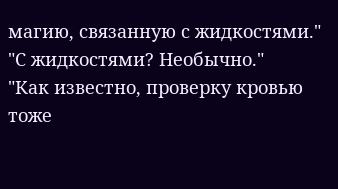магию, связанную с жидкостями."
"С жидкостями? Необычно."
"Как известно, проверку кровью тоже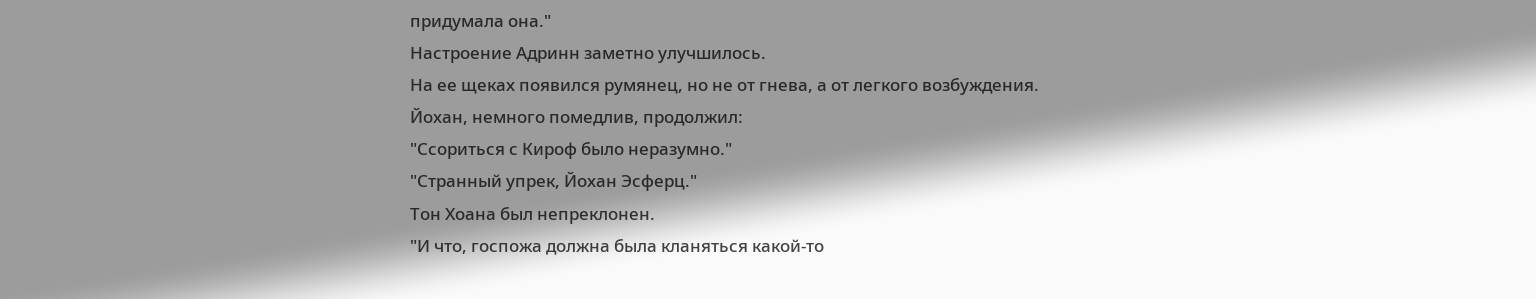придумала она."
Настроение Адринн заметно улучшилось.
На ее щеках появился румянец, но не от гнева, а от легкого возбуждения.
Йохан, немного помедлив, продолжил:
"Ссориться с Кироф было неразумно."
"Странный упрек, Йохан Эсферц."
Тон Хоана был непреклонен.
"И что, госпожа должна была кланяться какой-то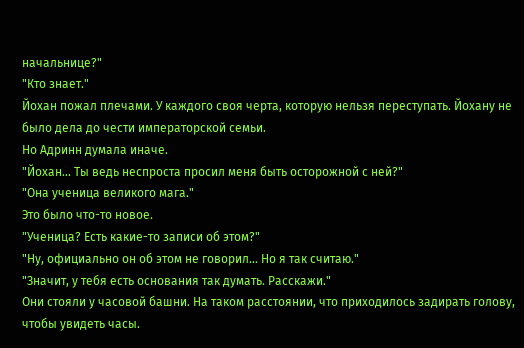начальнице?"
"Кто знает."
Йохан пожал плечами. У каждого своя черта, которую нельзя переступать. Йохану не было дела до чести императорской семьи.
Но Адринн думала иначе.
"Йохан… Ты ведь неспроста просил меня быть осторожной с ней?"
"Она ученица великого мага."
Это было что-то новое.
"Ученица? Есть какие-то записи об этом?"
"Ну, официально он об этом не говорил… Но я так считаю."
"Значит, у тебя есть основания так думать. Расскажи."
Они стояли у часовой башни. На таком расстоянии, что приходилось задирать голову, чтобы увидеть часы.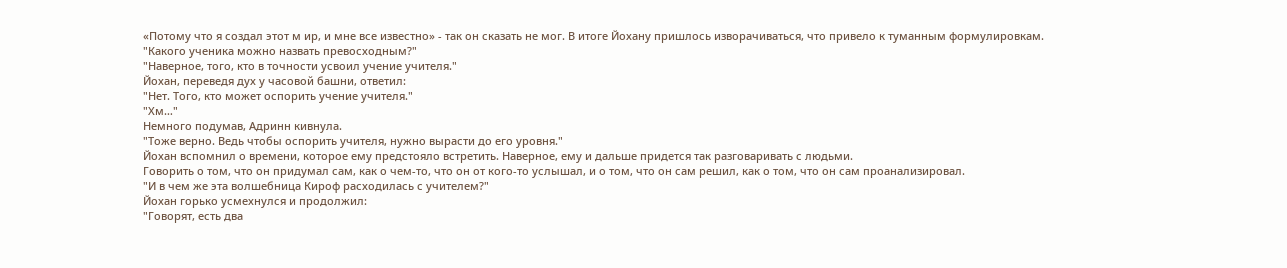«Потому что я создал этот м ир, и мне все известно» - так он сказать не мог. В итоге Йохану пришлось изворачиваться, что привело к туманным формулировкам.
"Какого ученика можно назвать превосходным?"
"Наверное, того, кто в точности усвоил учение учителя."
Йохан, переведя дух у часовой башни, ответил:
"Нет. Того, кто может оспорить учение учителя."
"Хм…"
Немного подумав, Адринн кивнула.
"Тоже верно. Ведь чтобы оспорить учителя, нужно вырасти до его уровня."
Йохан вспомнил о времени, которое ему предстояло встретить. Наверное, ему и дальше придется так разговаривать с людьми.
Говорить о том, что он придумал сам, как о чем-то, что он от кого-то услышал, и о том, что он сам решил, как о том, что он сам проанализировал.
"И в чем же эта волшебница Кироф расходилась с учителем?"
Йохан горько усмехнулся и продолжил:
"Говорят, есть два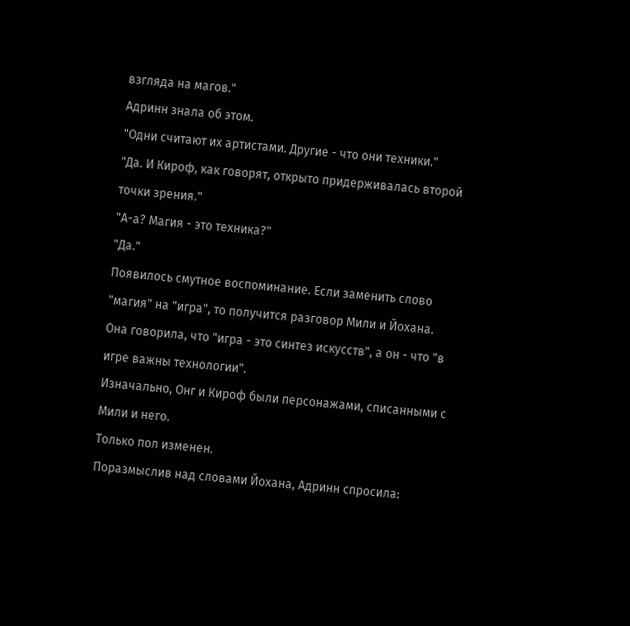взгляда на магов."
Адринн знала об этом.
"Одни считают их артистами. Другие - что они техники."
"Да. И Кироф, как говорят, открыто придерживалась второй точки зрения."
"А-а? Магия - это техника?"
"Да."
Появилось смутное воспоминание. Если заменить слово "магия" на "игра", то получится разговор Мили и Йохана.
Она говорила, что "игра - это синтез искусств", а он - что "в игре важны технологии".
Изначально, Онг и Кироф были персонажами, списанными с Мили и него.
Только пол изменен.
Поразмыслив над словами Йохана, Адринн спросила: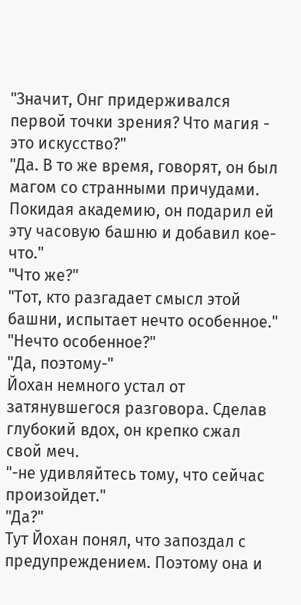"Значит, Онг придерживался первой точки зрения? Что магия - это искусство?"
"Да. В то же время, говорят, он был магом со странными причудами. Покидая академию, он подарил ей эту часовую башню и добавил кое-что."
"Что же?"
"Тот, кто разгадает смысл этой башни, испытает нечто особенное."
"Нечто особенное?"
"Да, поэтому-"
Йохан немного устал от затянувшегося разговора. Сделав глубокий вдох, он крепко сжал свой меч.
"-не удивляйтесь тому, что сейчас произойдет."
"Да?"
Тут Йохан понял, что запоздал с предупреждением. Поэтому она и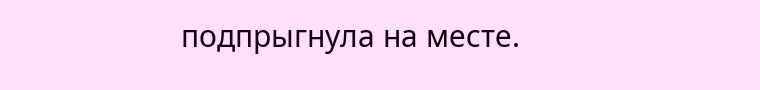подпрыгнула на месте.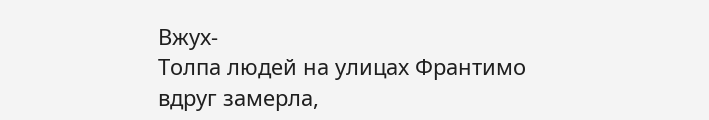Вжух-
Толпа людей на улицах Франтимо вдруг замерла,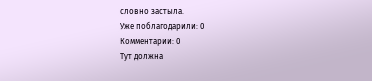словно застыла.
Уже поблагодарили: 0
Комментарии: 0
Тут должна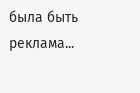была быть реклама...